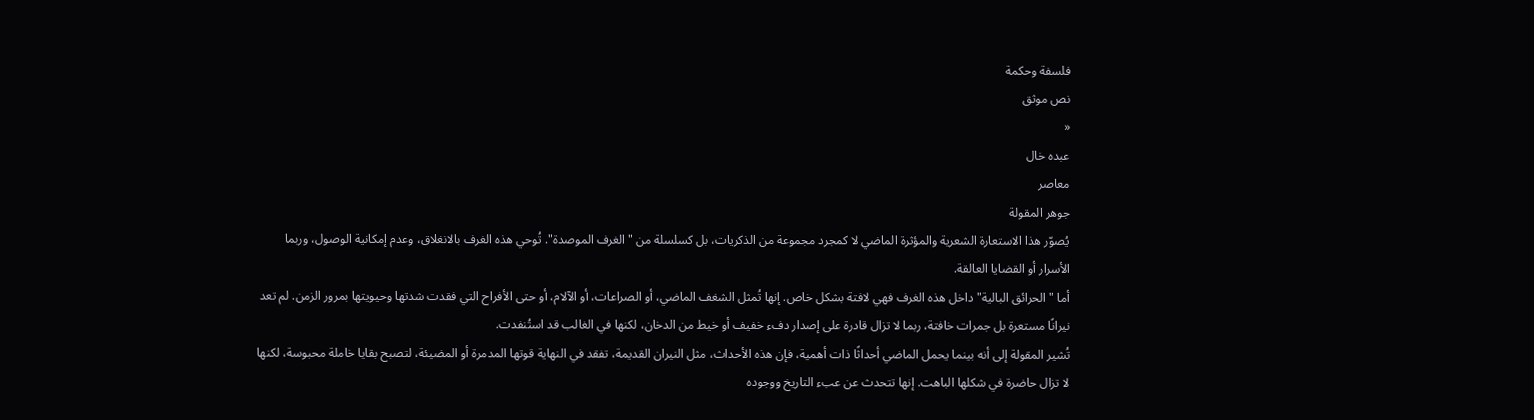فلسفة وحكمة
نص موثق
«
عبده خال
معاصر
جوهر المقولة
يُصوّر هذا الاستعارة الشعرية والمؤثرة الماضي لا كمجرد مجموعة من الذكريات، بل كسلسلة من "الغرف الموصدة". تُوحي هذه الغرف بالانغلاق، وعدم إمكانية الوصول، وربما الأسرار أو القضايا العالقة.
أما "الحرائق البالية" داخل هذه الغرف فهي لافتة بشكل خاص. إنها تُمثل الشغف الماضي، أو الصراعات، أو الآلام، أو حتى الأفراح التي فقدت شدتها وحيويتها بمرور الزمن. لم تعد نيرانًا مستعرة بل جمرات خافتة، ربما لا تزال قادرة على إصدار دفء خفيف أو خيط من الدخان، لكنها في الغالب قد استُنفدت.
تُشير المقولة إلى أنه بينما يحمل الماضي أحداثًا ذات أهمية، فإن هذه الأحداث، مثل النيران القديمة، تفقد في النهاية قوتها المدمرة أو المضيئة، لتصبح بقايا خاملة محبوسة، لكنها لا تزال حاضرة في شكلها الباهت. إنها تتحدث عن عبء التاريخ ووجوده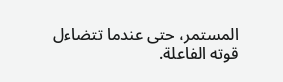المستمر، حتى عندما تتضاءل قوته الفاعلة.